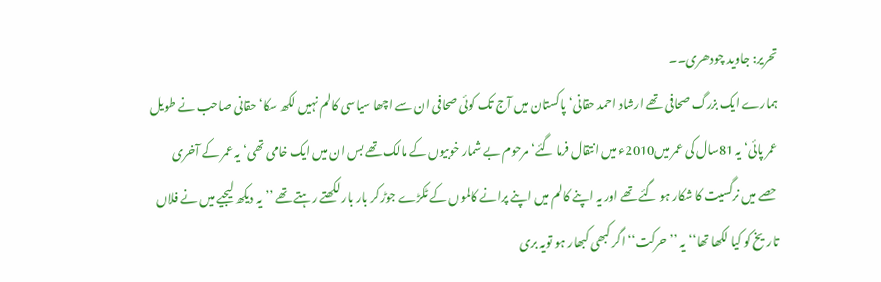تحریر: جاوید چودھری۔۔
ہمارے ایک بزرگ صحافی تھے ارشاد احمد حقانی‘ پاکستان میں آج تک کوئی صحافی ان سے اچھا سیاسی کالم نہیں لکھ سکا‘ حقانی صاحب نے طویل عمر پائی‘ یہ 81سال کی عمر میں2010ء میں انتقال فرما گئے‘ مرحوم بے شمار خوبیوں کے مالک تھے بس ان میں ایک خامی تھی‘ یہ عمر کے آخری حصے میں نرگسیت کا شکار ہو گئے تھے اور یہ اپنے کالم میں اپنے پرانے کالموں کے ٹکڑے جوڑ کر بار بار لکھتے رہتے تھے ’’یہ دیکھ لیجیے میں نے فلاں تاریخ کو کیا لکھا تھا‘‘ یہ ’’حرکت‘‘ اگر کبھی کبھار ہو تویہ بری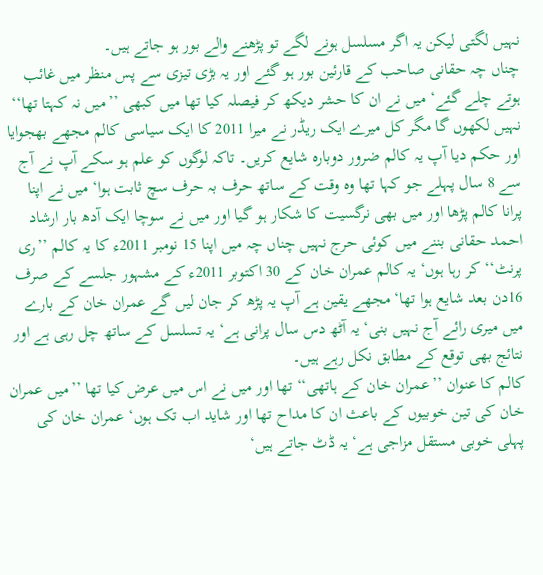نہیں لگتی لیکن یہ اگر مسلسل ہونے لگے تو پڑھنے والے بور ہو جاتے ہیں۔
چناں چہ حقانی صاحب کے قارئین بور ہو گئے اور یہ بڑی تیزی سے پس منظر میں غائب ہوتے چلے گئے‘ میں نے ان کا حشر دیکھ کر فیصلہ کیا تھا میں کبھی ’’میں نہ کہتا تھا‘‘ نہیں لکھوں گا مگر کل میرے ایک ریڈر نے میرا 2011 کا ایک سیاسی کالم مجھے بھجوایا اور حکم دیا آپ یہ کالم ضرور دوبارہ شایع کریں۔ تاکہ لوگوں کو علم ہو سکے آپ نے آج سے 8 سال پہلے جو کہا تھا وہ وقت کے ساتھ حرف بہ حرف سچ ثابت ہوا‘ میں نے اپنا پرانا کالم پڑھا اور میں بھی نرگسیت کا شکار ہو گیا اور میں نے سوچا ایک آدھ بار ارشاد احمد حقانی بننے میں کوئی حرج نہیں چناں چہ میں اپنا 15 نومبر 2011ء کا یہ کالم ’’ری پرنٹ‘‘ کر رہا ہوں‘ یہ کالم عمران خان کے 30 اکتوبر 2011ء کے مشہور جلسے کے صرف 16دن بعد شایع ہوا تھا‘ مجھے یقین ہے آپ یہ پڑھ کر جان لیں گے عمران خان کے بارے میں میری رائے آج نہیں بنی‘ یہ آٹھ دس سال پرانی ہے‘ یہ تسلسل کے ساتھ چل رہی ہے اور نتائج بھی توقع کے مطابق نکل رہے ہیں۔
کالم کا عنوان ’’عمران خان کے ہاتھی‘‘ تھا اور میں نے اس میں عرض کیا تھا ’’میں عمران خان کی تین خوبیوں کے باعث ان کا مداح تھا اور شاید اب تک ہوں‘ عمران خان کی پہلی خوبی مستقل مزاجی ہے‘ یہ ڈٹ جاتے ہیں‘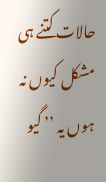حالات کتنے ہی مشکل کیوں نہ ہوں یہ ’’ گیو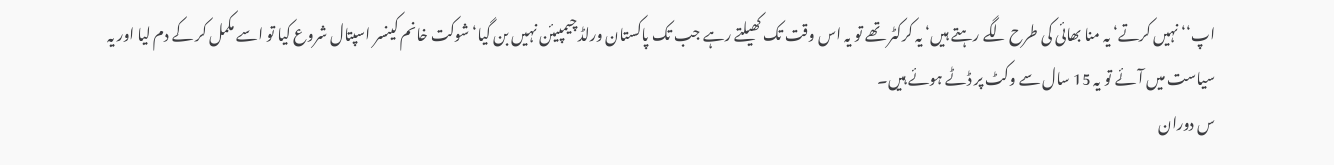اپ‘‘ نہیں کرتے‘ یہ منا بھائی کی طرح لگے رہتے ہیں‘ یہ کرکٹر تھے تو یہ اس وقت تک کھیلتے رہے جب تک پاکستان ورلڈ چیمپیئن نہیں بن گیا‘ شوکت خانم کینسر اسپتال شروع کیا تو اسے مکمل کر کے دم لیا اور یہ سیاست میں آئے تو یہ 15 سال سے وکٹ پر ڈٹے ہوئے ہیں۔
س دوران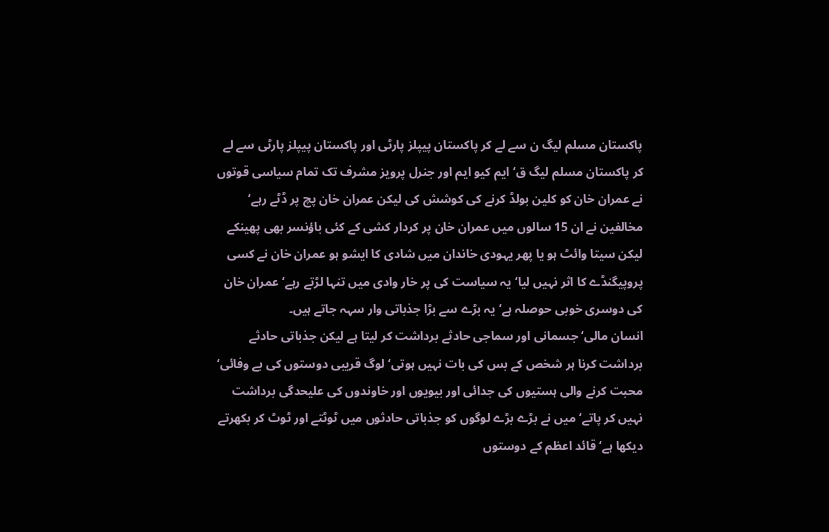پاکستان مسلم لیگ ن سے لے کر پاکستان پیپلز پارٹی اور پاکستان پیپلز پارٹی سے لے کر پاکستان مسلم لیگ ق‘ ایم کیو ایم اور جنرل پرویز مشرف تک تمام سیاسی قوتوں نے عمران خان کو کلین بولڈ کرنے کی کوشش کی لیکن عمران خان پچ پر ڈٹے رہے‘ مخالفین نے ان 15 سالوں میں عمران خان پر کردار کشی کے کئی باؤنسر بھی پھینکے لیکن سیتا وائٹ ہو یا پھر یہودی خاندان میں شادی کا ایشو ہو عمران خان نے کسی پروپیگنڈے کا اثر نہیں لیا‘ یہ سیاست کی پر خار وادی میں تنہا لڑتے رہے‘ عمران خان کی دوسری خوبی حوصلہ ہے‘ یہ بڑے سے بڑا جذباتی وار سہہ جاتے ہیں۔
انسان مالی‘ جسمانی اور سماجی حادثے برداشت کر لیتا ہے لیکن جذباتی حادثے برداشت کرنا ہر شخص کے بس کی بات نہیں ہوتی‘ لوگ قریبی دوستوں کی بے وفائی‘ محبت کرنے والی ہستیوں کی جدائی اور بیویوں اور خاوندوں کی علیحدگی برداشت نہیں کر پاتے‘ میں نے بڑے بڑے لوگوں کو جذباتی حادثوں میں ٹوٹتے اور ٹوٹ کر بکھرتے دیکھا ہے‘ قائد اعظم کے دوستوں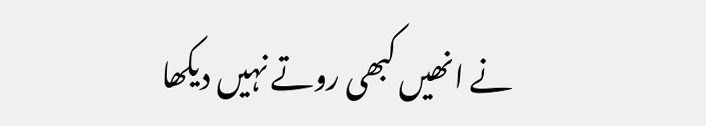نے انھیں کبھی روتے نہیں دیکھا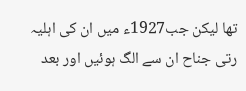تھا لیکن جب1927ء میں ان کی اہلیہ رتی جناح ان سے الگ ہوئیں اور بعد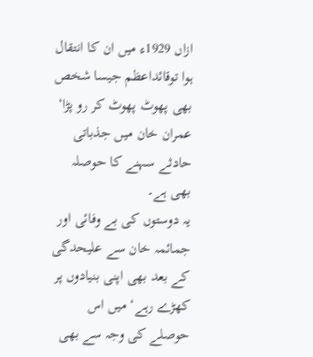ازاں 1929ء میں ان کا انتقال ہوا توقائداعظم جیسا شخص بھی پھوٹ پھوٹ کر رو پڑا‘ عمران خان میں جذباتی حادثے سہنے کا حوصلہ بھی ہے۔
یہ دوستوں کی بے وفائی اور جمائمہ خان سے علیحدگی کے بعد بھی اپنی بنیادوں پر کھڑے رہے‘ میں اس حوصلے کی وجہ سے بھی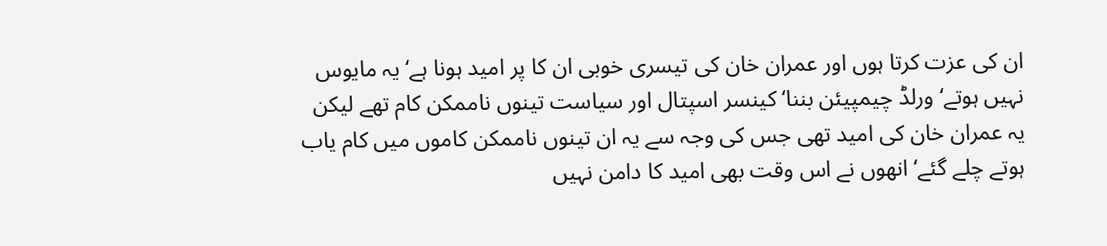ان کی عزت کرتا ہوں اور عمران خان کی تیسری خوبی ان کا پر امید ہونا ہے‘ یہ مایوس نہیں ہوتے‘ ورلڈ چیمپیئن بننا‘ کینسر اسپتال اور سیاست تینوں ناممکن کام تھے لیکن یہ عمران خان کی امید تھی جس کی وجہ سے یہ ان تینوں ناممکن کاموں میں کام یاب ہوتے چلے گئے‘ انھوں نے اس وقت بھی امید کا دامن نہیں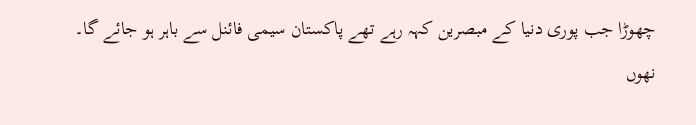چھوڑا جب پوری دنیا کے مبصرین کہہ رہے تھے پاکستان سیمی فائنل سے باہر ہو جائے گا۔
نھوں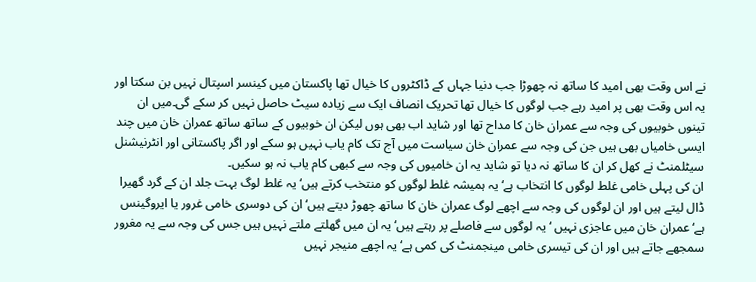نے اس وقت بھی امید کا ساتھ نہ چھوڑا جب دنیا جہاں کے ڈاکٹروں کا خیال تھا پاکستان میں کینسر اسپتال نہیں بن سکتا اور یہ اس وقت بھی پر امید رہے جب لوگوں کا خیال تھا تحریک انصاف ایک سے زیادہ سیٹ حاصل نہیں کر سکے گی۔میں ان تینوں خوبیوں کی وجہ سے عمران خان کا مداح تھا اور شاید اب بھی ہوں لیکن ان خوبیوں کے ساتھ ساتھ عمران خان میں چند ایسی خامیاں بھی ہیں جن کی وجہ سے عمران خان سیاست میں آج تک کام یاب نہیں ہو سکے اور اگر پاکستانی اور انٹرنیشنل سیٹلمنٹ نے کھل کر ان کا ساتھ نہ دیا تو شاید یہ ان خامیوں کی وجہ سے کبھی کام یاب نہ ہو سکیں۔
ان کی پہلی خامی غلط لوگوں کا انتخاب ہے‘ یہ ہمیشہ غلط لوگوں کو منتخب کرتے ہیں‘ یہ غلط لوگ بہت جلد ان کے گرد گھیرا ڈال لیتے ہیں اور ان لوگوں کی وجہ سے اچھے لوگ عمران خان کا ساتھ چھوڑ دیتے ہیں‘ ان کی دوسری خامی غرور یا ایروگینس ہے‘ عمران خان میں عاجزی نہیں ‘ یہ لوگوں سے فاصلے پر رہتے ہیں‘ یہ ان میں گھلتے ملتے نہیں ہیں جس کی وجہ سے یہ مغرور سمجھے جاتے ہیں اور ان کی تیسری خامی مینجمنٹ کی کمی ہے‘ یہ اچھے منیجر نہیں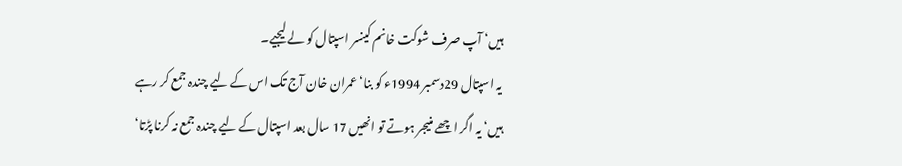ہیں‘ آپ صرف شوکت خانم کینسر اسپتال کو لے لیجیے۔
یہ اسپتال 29دسمبر 1994ء کو بنا‘ عمران خان آج تک اس کے لیے چندہ جمع کر رہے ہیں‘ یہ اگر اچھے منیجر ہوتے تو انھیں 17 سال بعد اسپتال کے لیے چندہ جمع نہ کرنا پڑتا‘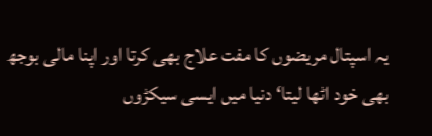یہ اسپتال مریضوں کا مفت علاج بھی کرتا اور اپنا مالی بوجھ بھی خود اٹھا لیتا‘ دنیا میں ایسی سیکڑوں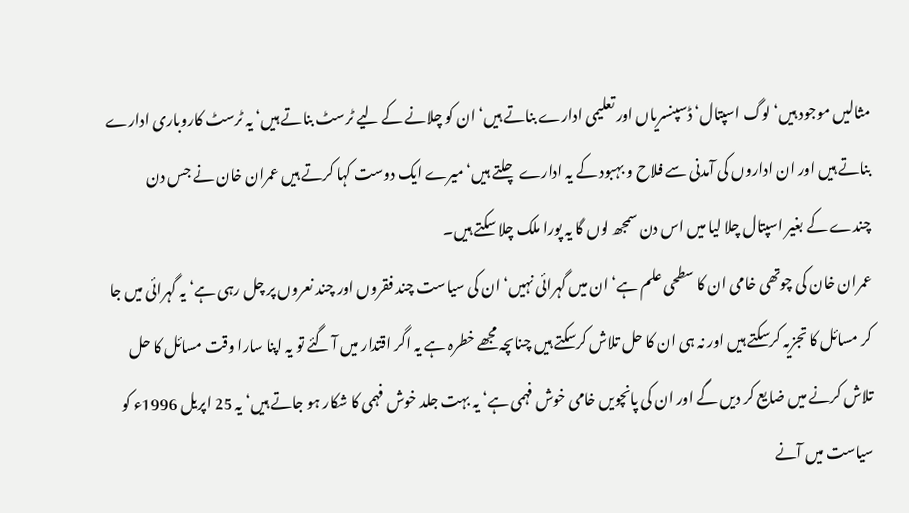مثالیں موجود ہیں‘ لوگ اسپتال‘ ڈسپنسریاں اور تعلیمی ادارے بناتے ہیں‘ ان کو چلانے کے لیے ٹرسٹ بناتے ہیں‘ یہ ٹرسٹ کاروباری ادارے بناتے ہیں اور ان اداروں کی آمدنی سے فلاح و بہبود کے یہ ادارے چلتے ہیں‘ میرے ایک دوست کہا کرتے ہیں عمران خان نے جس دن چندے کے بغیر اسپتال چلا لیا میں اس دن سمجھ لوں گا یہ پورا ملک چلا سکتے ہیں۔
عمران خان کی چوتھی خامی ان کا سطحی علم ہے‘ ان میں گہرائی نہیں‘ ان کی سیاست چند فقروں اور چند نعروں پر چل رہی ہے‘ یہ گہرائی میں جا کر مسائل کا تجزیہ کرسکتے ہیں اور نہ ہی ان کا حل تلاش کرسکتے ہیں چناںچہ مجھے خطرہ ہے یہ اگر اقتدار میں آ گئے تو یہ اپنا سارا وقت مسائل کا حل تلاش کرنے میں ضایع کر دیں گے اور ان کی پانچویں خامی خوش فہمی ہے‘ یہ بہت جلد خوش فہمی کا شکار ہو جاتے ہیں‘ یہ 25 اپریل 1996ء کو سیاست میں آنے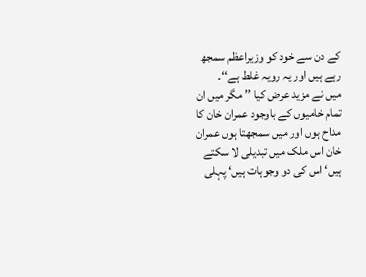کے دن سے خود کو وزیراعظم سمجھ رہے ہیں اور یہ رویہ غلط ہے‘‘۔
میں نے مزید عرض کیا ’’ مگر میں ان تمام خامیوں کے باوجود عمران خان کا مداح ہوں اور میں سمجھتا ہوں عمران خان اس ملک میں تبدیلی لا سکتے ہیں‘ اس کی دو وجوہات ہیں‘ پہلی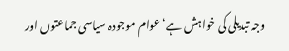وجہ تبدیلی کی خواہش ہے‘ عوام موجودہ سیاسی جماعتوں اور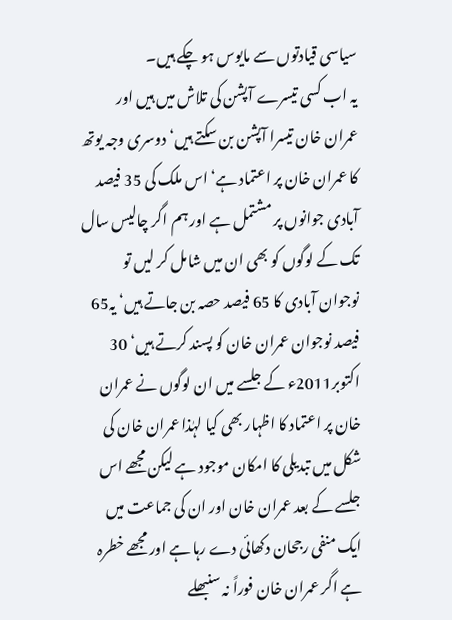سیاسی قیادتوں سے مایوس ہو چکے ہیں۔
یہ اب کسی تیسرے آپشن کی تلاش میں ہیں اور عمران خان تیسرا آپشن بن سکتے ہیں‘ دوسری وجہ یوتھ کا عمران خان پر اعتماد ہے‘ اس ملک کی 35 فیصد آبادی جوانوں پر مشتمل ہے اور ہم اگر چالیس سال تک کے لوگوں کو بھی ان میں شامل کر لیں تو نوجوان آبادی کا 65 فیصد حصہ بن جاتے ہیں‘ یہ65 فیصد نوجوان عمران خان کو پسند کرتے ہیں‘ 30 اکتوبر2011ء کے جلسے میں ان لوگوں نے عمران خان پر اعتماد کا اظہار بھی کیا لہٰذا عمران خان کی شکل میں تبدیلی کا امکان موجود ہے لیکن مجھے اس جلسے کے بعد عمران خان اور ان کی جماعت میں ایک منفی رجحان دکھائی دے رہا ہے اور مجھے خطرہ ہے اگر عمران خان فوراً نہ سنبھلے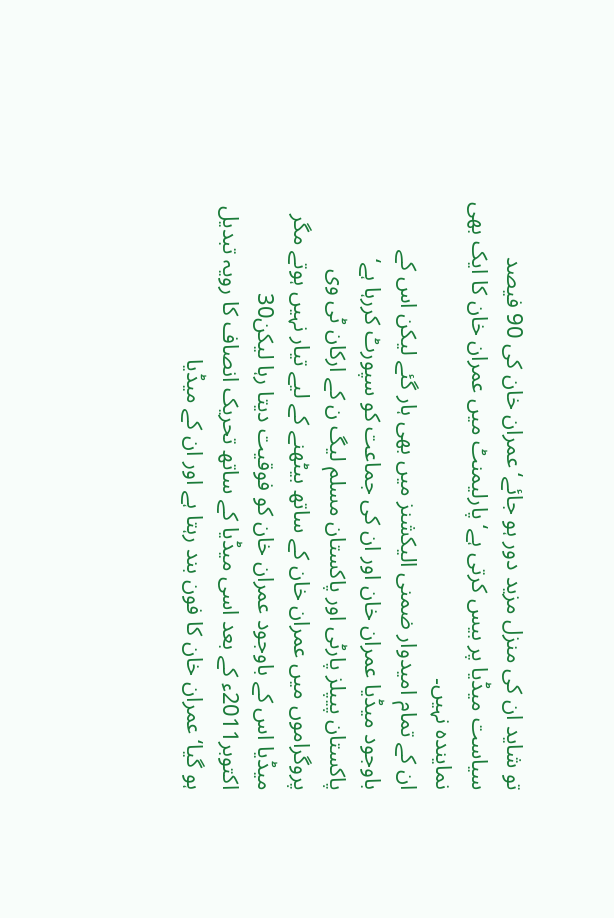تو شاید ان کی منزل مزید دور ہو جائے‘ عمران خان کی 90 فیصد سیاست میڈیا پر بیس کرتی ہے‘ پارلیمنٹ میں عمران خان کا ایک بھی نمایندہ نہیں۔
ان کے تمام امیدوار ضمنی الیکشنز میں بھی ہار گئے لیکن اس کے باوجود میڈیا عمران خان اور ان کی جماعت کو سپورٹ کررہا ہے‘ پاکستان پیپلز پارٹی اور پاکستان مسلم لیگ ن کے ارکان ٹی وی پروگراموں میں عمران خان کے ساتھ بیٹھنے کے لیے تیار نہیں ہوتے مگر میڈیا اس کے باوجود عمران خان کو فوقیت دیتا رہا لیکن30 اکتوبر2011ء کے بعد اسی میڈیا کے ساتھ تحریک انصاف کا رویہ تبدیل ہو گیا‘ عمران خان کا فون بند رہتا ہے اور ان کے میڈیا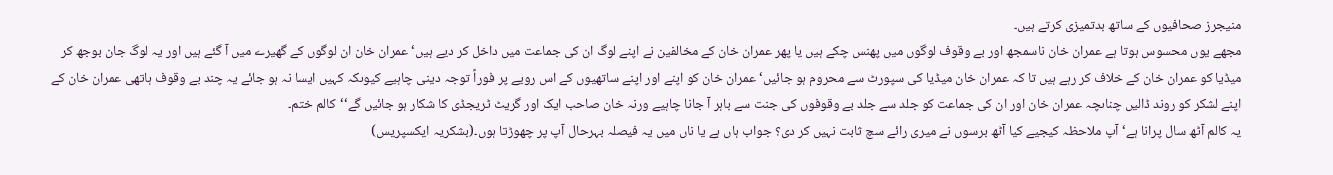منیجرز صحافیوں کے ساتھ بدتمیزی کرتے ہیں۔
مجھے یوں محسوس ہوتا ہے عمران خان ناسمجھ اور بے وقوف لوگوں میں پھنس چکے ہیں یا پھر عمران خان کے مخالفین نے اپنے لوگ ان کی جماعت میں داخل کر دیے ہیں‘ عمران خان ان لوگوں کے گھیرے میں آ گئے ہیں اور یہ لوگ جان بوجھ کر میڈیا کو عمران خان کے خلاف کر رہے ہیں تا کہ عمران خان میڈیا کی سپورٹ سے محروم ہو جائیں‘ عمران خان کو اپنے اور اپنے ساتھیوں کے اس رویے پر فوراً توجہ دینی چاہیے کیوںکہ کہیں ایسا نہ ہو جائے یہ چند بے وقوف ہاتھی عمران خان کے اپنے لشکر کو روند ڈالیں چناںچہ عمران خان اور ان کی جماعت کو جلد سے جلد بے وقوفوں کی جنت سے باہر آ جانا چاہیے ورنہ خان صاحب ایک اور گریٹ ٹریجڈی کا شکار ہو جائیں گے‘‘کالم ختم۔
یہ کالم آٹھ سال پرانا ہے‘ آپ ملاحظہ کیجیے کیا آٹھ برسوں نے میری رائے سچ ثابت نہیں کر دی؟ جواب ہاں ہے یا ناں میں یہ فیصلہ بہرحال آپ پر چھوڑتا ہوں۔(بشکریہ ایکسپریس)